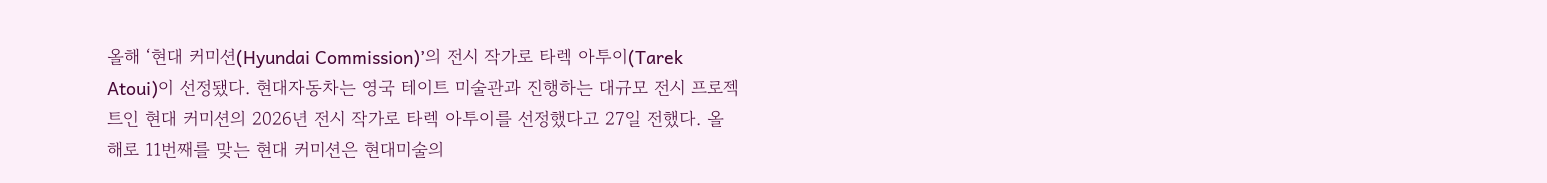올해 ‘현대 커미션(Hyundai Commission)’의 전시 작가로 타렉 아투이(Tarek Atoui)이 선정됐다. 현대자동차는 영국 테이트 미술관과 진행하는 대규모 전시 프로젝트인 현대 커미션의 2026년 전시 작가로 타렉 아투이를 선정했다고 27일 전했다. 올해로 11번째를 맞는 현대 커미션은 현대미술의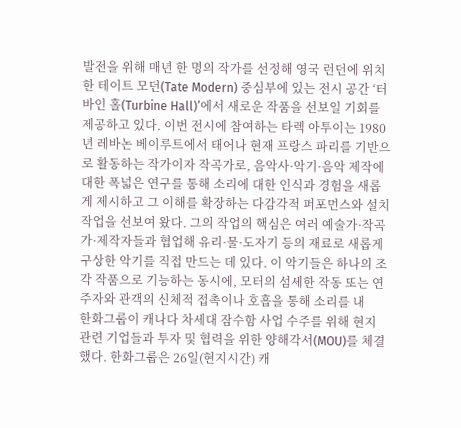발전을 위해 매년 한 명의 작가를 선정해 영국 런던에 위치한 테이트 모던(Tate Modern) 중심부에 있는 전시 공간 ‘터바인 홀(Turbine Hall)’에서 새로운 작품을 선보일 기회를 제공하고 있다. 이번 전시에 참여하는 타렉 아투이는 1980년 레바논 베이루트에서 태어나 현재 프랑스 파리를 기반으로 활동하는 작가이자 작곡가로, 음악사·악기·음악 제작에 대한 폭넓은 연구를 통해 소리에 대한 인식과 경험을 새롭게 제시하고 그 이해를 확장하는 다감각적 퍼포먼스와 설치 작업을 선보여 왔다. 그의 작업의 핵심은 여러 예술가·작곡가·제작자들과 협업해 유리·물·도자기 등의 재료로 새롭게 구상한 악기를 직접 만드는 데 있다. 이 악기들은 하나의 조각 작품으로 기능하는 동시에, 모터의 섬세한 작동 또는 연주자와 관객의 신체적 접촉이나 호흡을 통해 소리를 내
한화그룹이 캐나다 차세대 잠수함 사업 수주를 위해 현지 관련 기업들과 투자 및 협력을 위한 양해각서(MOU)를 체결했다. 한화그룹은 26일(현지시간) 캐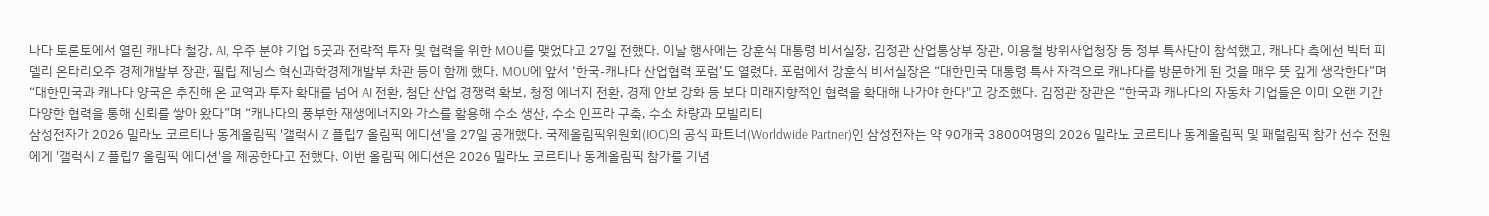나다 토론토에서 열린 캐나다 철강, AI, 우주 분야 기업 5곳과 전략적 투자 및 협력을 위한 MOU를 맺었다고 27일 전했다. 이날 행사에는 강훈식 대통령 비서실장, 김정관 산업통상부 장관, 이용철 방위사업청장 등 정부 특사단이 참석했고, 캐나다 측에선 빅터 피델리 온타리오주 경제개발부 장관, 필립 제닝스 혁신과학경제개발부 차관 등이 함께 했다. MOU에 앞서 ‘한국-캐나다 산업협력 포럼’도 열렸다. 포럼에서 강훈식 비서실장은 “대한민국 대통령 특사 자격으로 캐나다를 방문하게 된 것을 매우 뜻 깊게 생각한다”며 “대한민국과 캐나다 양국은 추진해 온 교역과 투자 확대를 넘어 AI 전환, 첨단 산업 경쟁력 확보, 청정 에너지 전환, 경제 안보 강화 등 보다 미래지향적인 협력을 확대해 나가야 한다"고 강조했다. 김정관 장관은 “한국과 캐나다의 자동차 기업들은 이미 오랜 기간 다양한 협력을 통해 신뢰를 쌓아 왔다”며 “캐나다의 풍부한 재생에너지와 가스를 활용해 수소 생산, 수소 인프라 구축, 수소 차량과 모빌리티
삼성전자가 2026 밀라노 코르티나 동계올림픽 '갤럭시 Z 플립7 올림픽 에디션'을 27일 공개했다. 국제올림픽위원회(IOC)의 공식 파트너(Worldwide Partner)인 삼성전자는 약 90개국 3800여명의 2026 밀라노 코르티나 동계올림픽 및 패럴림픽 참가 선수 전원에게 '갤럭시 Z 플립7 올림픽 에디션'을 제공한다고 전했다. 이번 올림픽 에디션은 2026 밀라노 코르티나 동계올림픽 참가를 기념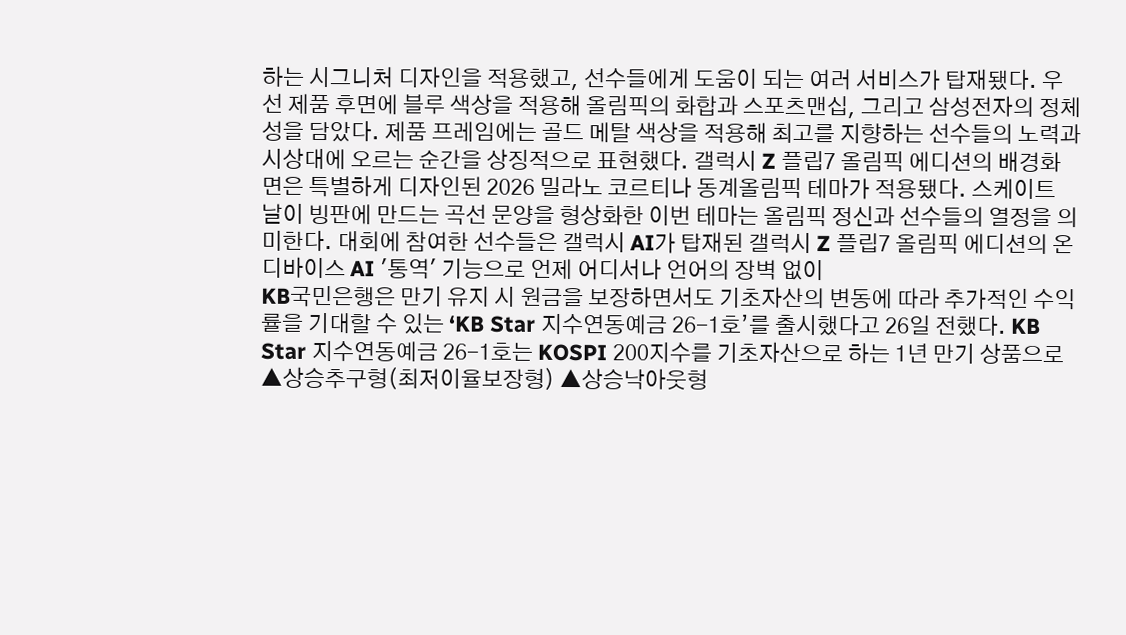하는 시그니처 디자인을 적용했고, 선수들에게 도움이 되는 여러 서비스가 탑재됐다. 우선 제품 후면에 블루 색상을 적용해 올림픽의 화합과 스포츠맨십, 그리고 삼성전자의 정체성을 담았다. 제품 프레임에는 골드 메탈 색상을 적용해 최고를 지향하는 선수들의 노력과 시상대에 오르는 순간을 상징적으로 표현했다. 갤럭시 Z 플립7 올림픽 에디션의 배경화면은 특별하게 디자인된 2026 밀라노 코르티나 동계올림픽 테마가 적용됐다. 스케이트 날이 빙판에 만드는 곡선 문양을 형상화한 이번 테마는 올림픽 정신과 선수들의 열정을 의미한다. 대회에 참여한 선수들은 갤럭시 AI가 탑재된 갤럭시 Z 플립7 올림픽 에디션의 온디바이스 AI '통역' 기능으로 언제 어디서나 언어의 장벽 없이
KB국민은행은 만기 유지 시 원금을 보장하면서도 기초자산의 변동에 따라 추가적인 수익률을 기대할 수 있는 ‘KB Star 지수연동예금 26-1호’를 출시했다고 26일 전했다. KB Star 지수연동예금 26-1호는 KOSPI 200지수를 기초자산으로 하는 1년 만기 상품으로 ▲상승추구형(최저이율보장형) ▲상승낙아웃형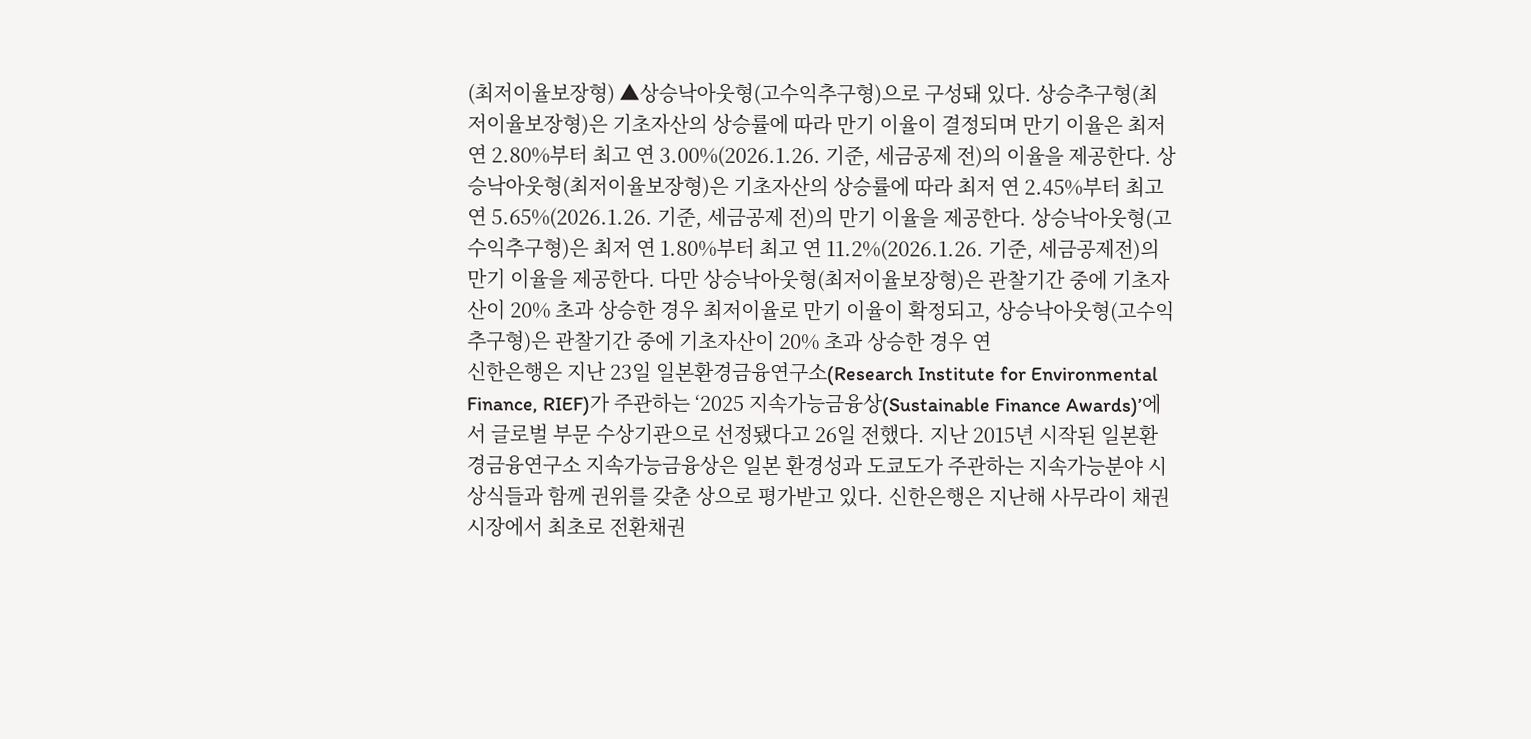(최저이율보장형) ▲상승낙아웃형(고수익추구형)으로 구성돼 있다. 상승추구형(최저이율보장형)은 기초자산의 상승률에 따라 만기 이율이 결정되며 만기 이율은 최저 연 2.80%부터 최고 연 3.00%(2026.1.26. 기준, 세금공제 전)의 이율을 제공한다. 상승낙아웃형(최저이율보장형)은 기초자산의 상승률에 따라 최저 연 2.45%부터 최고 연 5.65%(2026.1.26. 기준, 세금공제 전)의 만기 이율을 제공한다. 상승낙아웃형(고수익추구형)은 최저 연 1.80%부터 최고 연 11.2%(2026.1.26. 기준, 세금공제전)의 만기 이율을 제공한다. 다만 상승낙아웃형(최저이율보장형)은 관찰기간 중에 기초자산이 20% 초과 상승한 경우 최저이율로 만기 이율이 확정되고, 상승낙아웃형(고수익추구형)은 관찰기간 중에 기초자산이 20% 초과 상승한 경우 연
신한은행은 지난 23일 일본환경금융연구소(Research Institute for Environmental Finance, RIEF)가 주관하는 ‘2025 지속가능금융상(Sustainable Finance Awards)’에서 글로벌 부문 수상기관으로 선정됐다고 26일 전했다. 지난 2015년 시작된 일본환경금융연구소 지속가능금융상은 일본 환경성과 도쿄도가 주관하는 지속가능분야 시상식들과 함께 권위를 갖춘 상으로 평가받고 있다. 신한은행은 지난해 사무라이 채권 시장에서 최초로 전환채권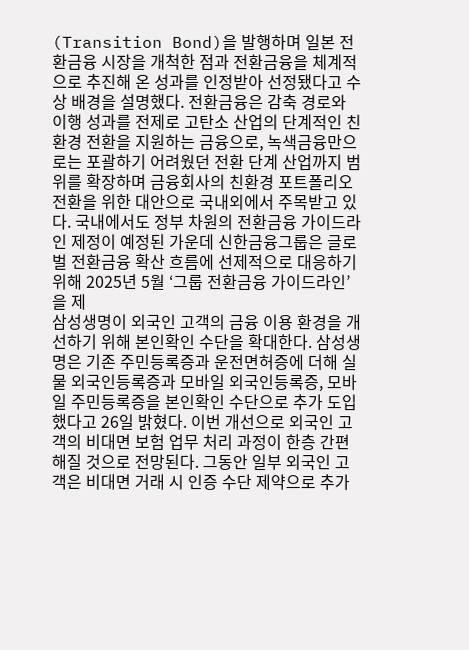(Transition Bond)을 발행하며 일본 전환금융 시장을 개척한 점과 전환금융을 체계적으로 추진해 온 성과를 인정받아 선정됐다고 수상 배경을 설명했다. 전환금융은 감축 경로와 이행 성과를 전제로 고탄소 산업의 단계적인 친환경 전환을 지원하는 금융으로, 녹색금융만으로는 포괄하기 어려웠던 전환 단계 산업까지 범위를 확장하며 금융회사의 친환경 포트폴리오 전환을 위한 대안으로 국내외에서 주목받고 있다. 국내에서도 정부 차원의 전환금융 가이드라인 제정이 예정된 가운데 신한금융그룹은 글로벌 전환금융 확산 흐름에 선제적으로 대응하기 위해 2025년 5월 ‘그룹 전환금융 가이드라인’을 제
삼성생명이 외국인 고객의 금융 이용 환경을 개선하기 위해 본인확인 수단을 확대한다. 삼성생명은 기존 주민등록증과 운전면허증에 더해 실물 외국인등록증과 모바일 외국인등록증, 모바일 주민등록증을 본인확인 수단으로 추가 도입했다고 26일 밝혔다. 이번 개선으로 외국인 고객의 비대면 보험 업무 처리 과정이 한층 간편해질 것으로 전망된다. 그동안 일부 외국인 고객은 비대면 거래 시 인증 수단 제약으로 추가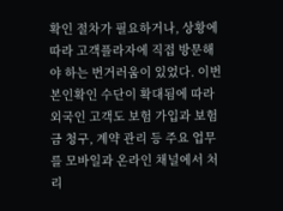확인 절차가 필요하거나, 상황에 따라 고객플라자에 직접 방문해야 하는 번거러움이 있었다. 이번 본인확인 수단이 확대됨에 따라 외국인 고객도 보험 가입과 보험금 청구, 계약 관리 등 주요 업무를 모바일과 온라인 채널에서 처리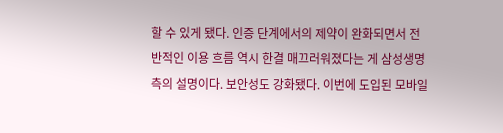할 수 있게 됐다. 인증 단계에서의 제약이 완화되면서 전반적인 이용 흐름 역시 한결 매끄러워졌다는 게 삼성생명 측의 설명이다. 보안성도 강화됐다. 이번에 도입된 모바일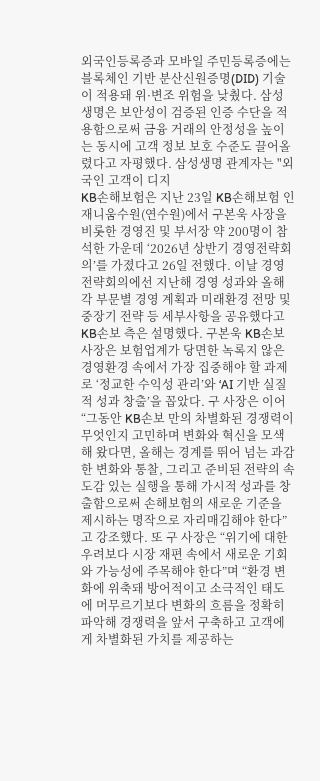외국인등록증과 모바일 주민등록증에는 블록체인 기반 분산신원증명(DID) 기술이 적용돼 위·변조 위험을 낮췄다. 삼성생명은 보안성이 검증된 인증 수단을 적용함으로써 금융 거래의 안정성을 높이는 동시에 고객 정보 보호 수준도 끌어올렸다고 자평했다. 삼성생명 관계자는 "외국인 고객이 디지
KB손해보험은 지난 23일 KB손해보험 인재니움수원(연수원)에서 구본욱 사장을 비롯한 경영진 및 부서장 약 200명이 참석한 가운데 ‘2026년 상반기 경영전략회의’를 가졌다고 26일 전했다. 이날 경영전략회의에선 지난해 경영 성과와 올해 각 부문별 경영 계획과 미래환경 전망 및 중장기 전략 등 세부사항을 공유했다고 KB손보 측은 설명했다. 구본욱 KB손보 사장은 보험업계가 당면한 녹록지 않은 경영환경 속에서 가장 집중해야 할 과제로 ‘정교한 수익성 관리’와 ‘AI 기반 실질적 성과 창출’을 꼽았다. 구 사장은 이어 “그동안 KB손보 만의 차별화된 경쟁력이 무엇인지 고민하며 변화와 혁신을 모색해 왔다면, 올해는 경계를 뛰어 넘는 과감한 변화와 통찰, 그리고 준비된 전략의 속도감 있는 실행을 통해 가시적 성과를 창출함으로써 손해보험의 새로운 기준을 제시하는 명작으로 자리매김해야 한다”고 강조했다. 또 구 사장은 “위기에 대한 우려보다 시장 재편 속에서 새로운 기회와 가능성에 주목해야 한다”며 “환경 변화에 위축돼 방어적이고 소극적인 태도에 머무르기보다 변화의 흐름을 정확히 파악해 경쟁력을 앞서 구축하고 고객에게 차별화된 가치를 제공하는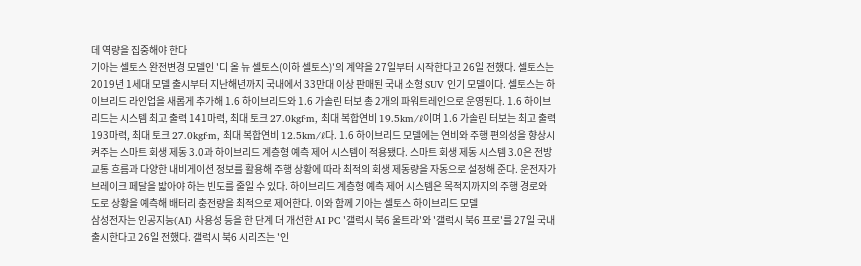데 역량을 집중해야 한다
기아는 셀토스 완전변경 모델인 '디 올 뉴 셀토스(이하 셀토스)'의 계약을 27일부터 시작한다고 26일 전했다. 셀토스는 2019년 1세대 모델 출시부터 지난해년까지 국내에서 33만대 이상 판매된 국내 소형 SUV 인기 모델이다. 셀토스는 하이브리드 라인업을 새롭게 추가해 1.6 하이브리드와 1.6 가솔린 터보 총 2개의 파워트레인으로 운영된다. 1.6 하이브리드는 시스템 최고 출력 141마력, 최대 토크 27.0kgf∙m, 최대 복합연비 19.5km/ℓ이며 1.6 가솔린 터보는 최고 출력 193마력, 최대 토크 27.0kgf∙m, 최대 복합연비 12.5km/ℓ다. 1.6 하이브리드 모델에는 연비와 주행 편의성을 향상시켜주는 스마트 회생 제동 3.0과 하이브리드 계층형 예측 제어 시스템이 적용됐다. 스마트 회생 제동 시스템 3.0은 전방 교통 흐름과 다양한 내비게이션 정보를 활용해 주행 상황에 따라 최적의 회생 제동량을 자동으로 설정해 준다. 운전자가 브레이크 페달을 밟아야 하는 빈도를 줄일 수 있다. 하이브리드 계층형 예측 제어 시스템은 목적지까지의 주행 경로와 도로 상황을 예측해 배터리 충전량을 최적으로 제어한다. 이와 함께 기아는 셀토스 하이브리드 모델
삼성전자는 인공지능(AI) 사용성 등을 한 단계 더 개선한 AI PC '갤럭시 북6 울트라'와 '갤럭시 북6 프로'를 27일 국내 출시한다고 26일 전했다. 갤럭시 북6 시리즈는 '인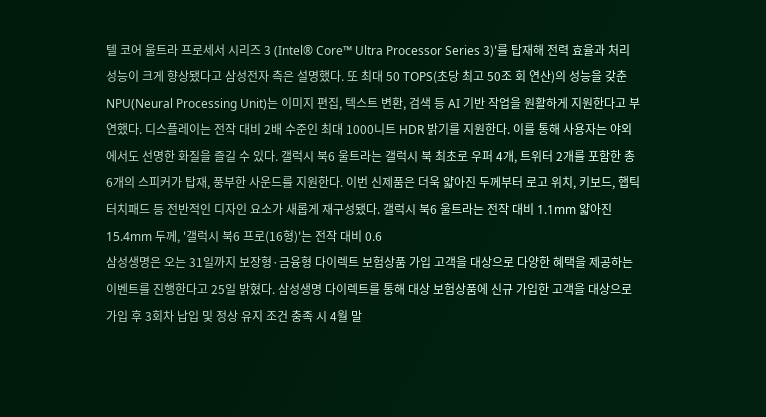텔 코어 울트라 프로세서 시리즈 3 (Intel® Core™ Ultra Processor Series 3)'를 탑재해 전력 효율과 처리 성능이 크게 향상됐다고 삼성전자 측은 설명했다. 또 최대 50 TOPS(초당 최고 50조 회 연산)의 성능을 갖춘 NPU(Neural Processing Unit)는 이미지 편집, 텍스트 변환, 검색 등 AI 기반 작업을 원활하게 지원한다고 부연했다. 디스플레이는 전작 대비 2배 수준인 최대 1000니트 HDR 밝기를 지원한다. 이를 통해 사용자는 야외에서도 선명한 화질을 즐길 수 있다. 갤럭시 북6 울트라는 갤럭시 북 최초로 우퍼 4개, 트위터 2개를 포함한 총 6개의 스피커가 탑재, 풍부한 사운드를 지원한다. 이번 신제품은 더욱 얇아진 두께부터 로고 위치, 키보드, 햅틱 터치패드 등 전반적인 디자인 요소가 새롭게 재구성됐다. 갤럭시 북6 울트라는 전작 대비 1.1mm 얇아진 15.4mm 두께, '갤럭시 북6 프로(16형)'는 전작 대비 0.6
삼성생명은 오는 31일까지 보장형·금융형 다이렉트 보험상품 가입 고객을 대상으로 다양한 혜택을 제공하는 이벤트를 진행한다고 25일 밝혔다. 삼성생명 다이렉트를 통해 대상 보험상품에 신규 가입한 고객을 대상으로 가입 후 3회차 납입 및 정상 유지 조건 충족 시 4월 말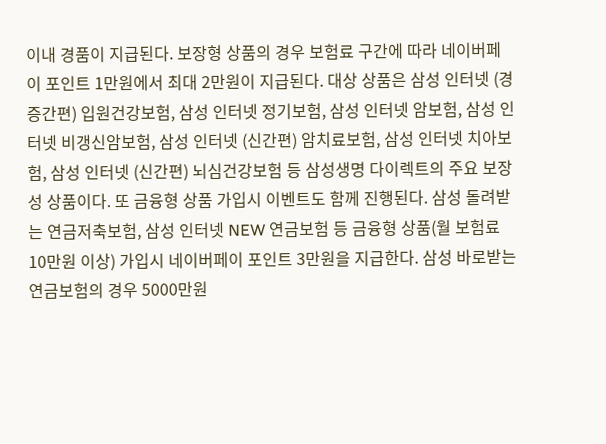이내 경품이 지급된다. 보장형 상품의 경우 보험료 구간에 따라 네이버페이 포인트 1만원에서 최대 2만원이 지급된다. 대상 상품은 삼성 인터넷 (경증간편) 입원건강보험, 삼성 인터넷 정기보험, 삼성 인터넷 암보험, 삼성 인터넷 비갱신암보험, 삼성 인터넷 (신간편) 암치료보험, 삼성 인터넷 치아보험, 삼성 인터넷 (신간편) 뇌심건강보험 등 삼성생명 다이렉트의 주요 보장성 상품이다. 또 금융형 상품 가입시 이벤트도 함께 진행된다. 삼성 돌려받는 연금저축보험, 삼성 인터넷 NEW 연금보험 등 금융형 상품(월 보험료 10만원 이상) 가입시 네이버페이 포인트 3만원을 지급한다. 삼성 바로받는 연금보험의 경우 5000만원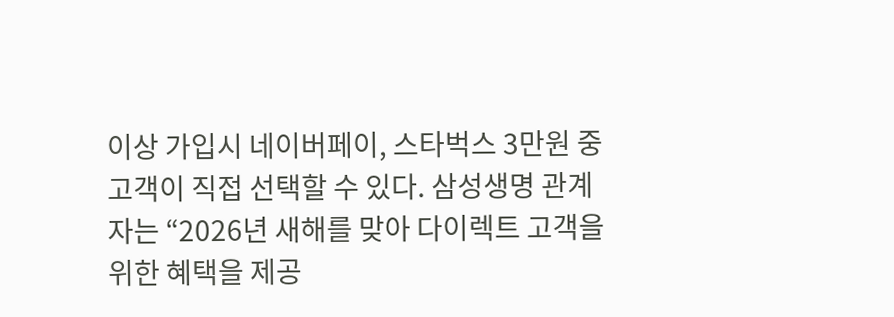이상 가입시 네이버페이, 스타벅스 3만원 중 고객이 직접 선택할 수 있다. 삼성생명 관계자는 “2026년 새해를 맞아 다이렉트 고객을 위한 혜택을 제공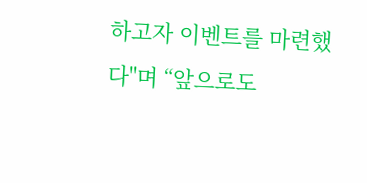하고자 이벤트를 마련했다"며 “앞으로도